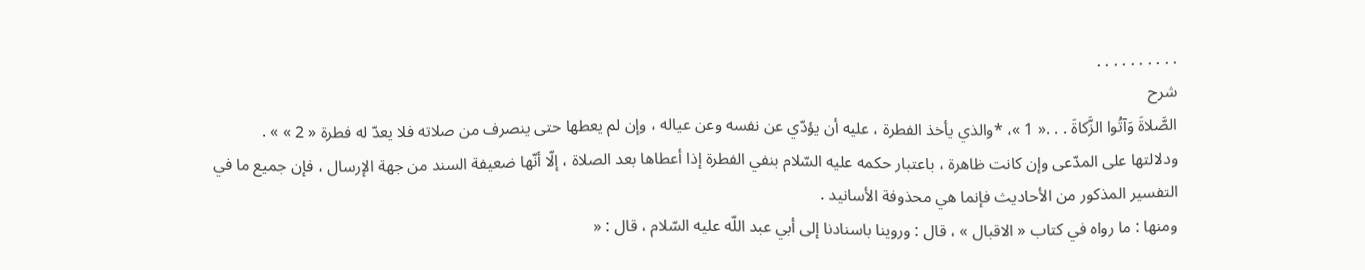. . . . . . . . . .
شرح
الصَّلاةَ وَآتُوا الزَّكاةَ . . .« 1 »، *والذي يأخذ الفطرة ، عليه أن يؤدّي عن نفسه وعن عياله ، وإن لم يعطها حتى ينصرف من صلاته فلا يعدّ له فطرة « 2 » » .
ودلالتها على المدّعى وإن كانت ظاهرة ، باعتبار حكمه عليه السّلام بنفي الفطرة إذا أعطاها بعد الصلاة ، إلّا أنّها ضعيفة السند من جهة الإرسال ، فإن جميع ما في التفسير المذكور من الأحاديث فإنما هي محذوفة الأسانيد .
ومنها : ما رواه في كتاب « الاقبال » ، قال : وروينا باسنادنا إلى أبي عبد اللّه عليه السّلام ، قال : «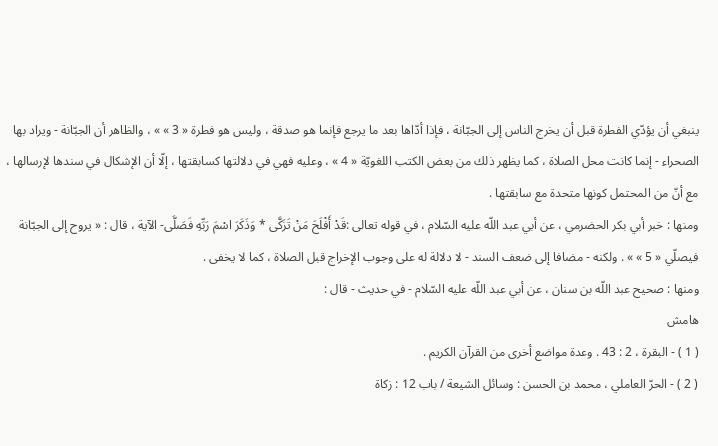ينبغي أن يؤدّي الفطرة قبل أن يخرج الناس إلى الجبّانة ، فإذا أدّاها بعد ما يرجع فإنما هو صدقة ، وليس هو فطرة « 3 » » ، والظاهر أن الجبّانة - ويراد بها الصحراء - إنما كانت محل الصلاة ، كما يظهر ذلك من بعض الكتب اللغويّة « 4 » ، وعليه فهي في دلالتها كسابقتها ، إلّا أن الإشكال في سندها لإرسالها ، مع أنّ من المحتمل كونها متحدة مع سابقتها .
ومنها : خبر أبي بكر الحضرمي ، عن أبي عبد اللّه عليه السّلام ، في قوله تعالى :قَدْ أَفْلَحَ مَنْ تَزَكَّى * وَذَكَرَ اسْمَ رَبِّهِ فَصَلَّى- الآية ، قال : « يروح إلى الجبّانة فيصلّي « 5 » » . ولكنه - مضافا إلى ضعف السند - لا دلالة له على وجوب الإخراج قبل الصلاة ، كما لا يخفى .
ومنها : صحيح عبد اللّه بن سنان ، عن أبي عبد اللّه عليه السّلام - في حديث - قال :
هامش
( 1 ) - البقرة ، 2 : 43 . وعدة مواضع أخرى من القرآن الكريم .
( 2 ) - الحرّ العاملي ، محمد بن الحسن : وسائل الشيعة / باب 12 : زكاة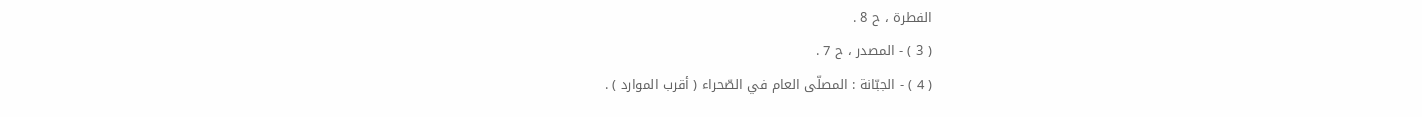الفطرة ، ح 8 .
( 3 ) - المصدر ، ح 7 .
( 4 ) - الجبّانة : المصلّى العام في الصّحراء ( أقرب الموارد ) .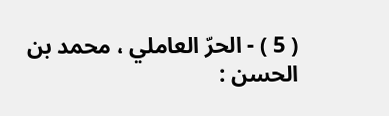( 5 ) - الحرّ العاملي ، محمد بن الحسن :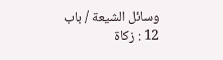وسائل الشيعة / باب 12 : زكاة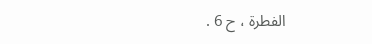الفطرة ، ح 6 .